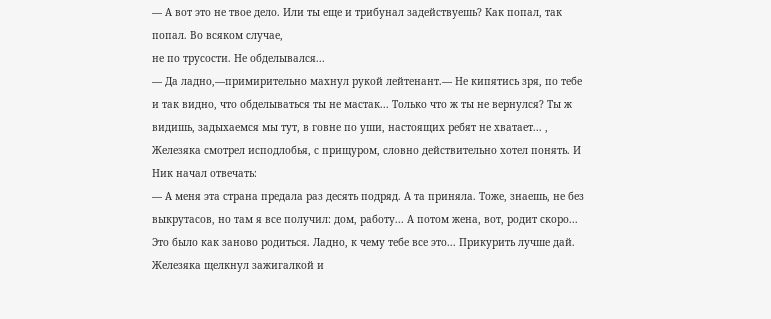— А вот это не твое дело. Или ты еще и трибунал задействуешь? Как попал, так попал. Во всяком случае,
не по трусости. Не обделывался...
— Да ладно,—примирительно махнул рукой лейтенант.— Не кипятись зря, по тебе и так видно, что обделываться ты не мастак... Только что ж ты не вернулся? Ты ж видишь, задыхаемся мы тут, в говне по уши, настоящих ребят не хватает... ,
Железяка смотрел исподлобья, с прищуром, словно действительно хотел понять. И Ник начал отвечать:
— А меня эта страна предала раз десять подряд. А та приняла. Тоже, знаешь, не без выкрутасов, но там я все получил: дом, работу... А потом жена, вот, родит скоро... Это было как заново родиться. Ладно, к чему тебе все это... Прикурить лучше дай.
Железяка щелкнул зажигалкой и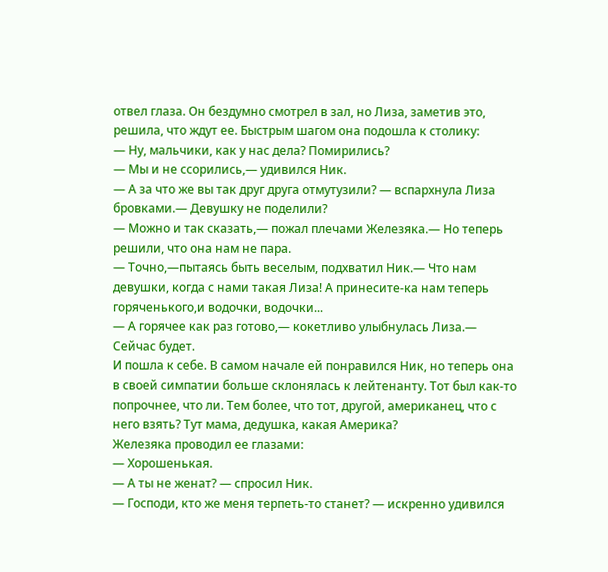отвел глаза. Он бездумно смотрел в зал, но Лиза, заметив это, решила, что ждут ее. Быстрым шагом она подошла к столику:
— Ну, мальчики, как у нас дела? Помирились?
— Мы и не ссорились,— удивился Ник.
— А за что же вы так друг друга отмутузили? — вспархнула Лиза бровками.— Девушку не поделили?
— Можно и так сказать,— пожал плечами Железяка.— Но теперь решили, что она нам не пара.
— Точно,—пытаясь быть веселым, подхватил Ник.— Что нам девушки, когда с нами такая Лиза! А принесите-ка нам теперь горяченького,и водочки, водочки...
— А горячее как раз готово,— кокетливо улыбнулась Лиза.— Сейчас будет.
И пошла к себе. В самом начале ей понравился Ник, но теперь она в своей симпатии больше склонялась к лейтенанту. Тот был как-то попрочнее, что ли. Тем более, что тот, другой, американец, что с него взять? Тут мама, дедушка, какая Америка?
Железяка проводил ее глазами:
— Хорошенькая.
— А ты не женат? — спросил Ник.
— Господи, кто же меня терпеть-то станет? — искренно удивился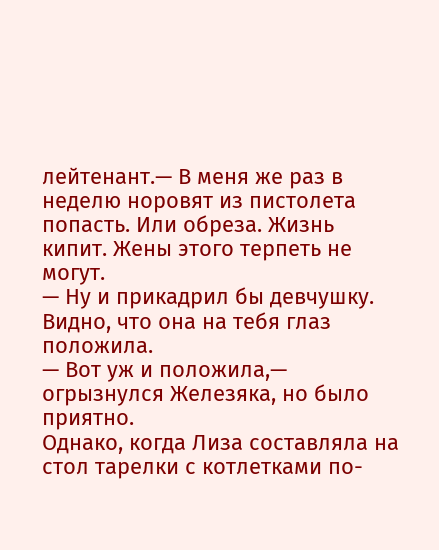лейтенант.— В меня же раз в неделю норовят из пистолета попасть. Или обреза. Жизнь кипит. Жены этого терпеть не могут.
— Ну и прикадрил бы девчушку. Видно, что она на тебя глаз положила.
— Вот уж и положила,— огрызнулся Железяка, но было приятно.
Однако, когда Лиза составляла на стол тарелки с котлетками по-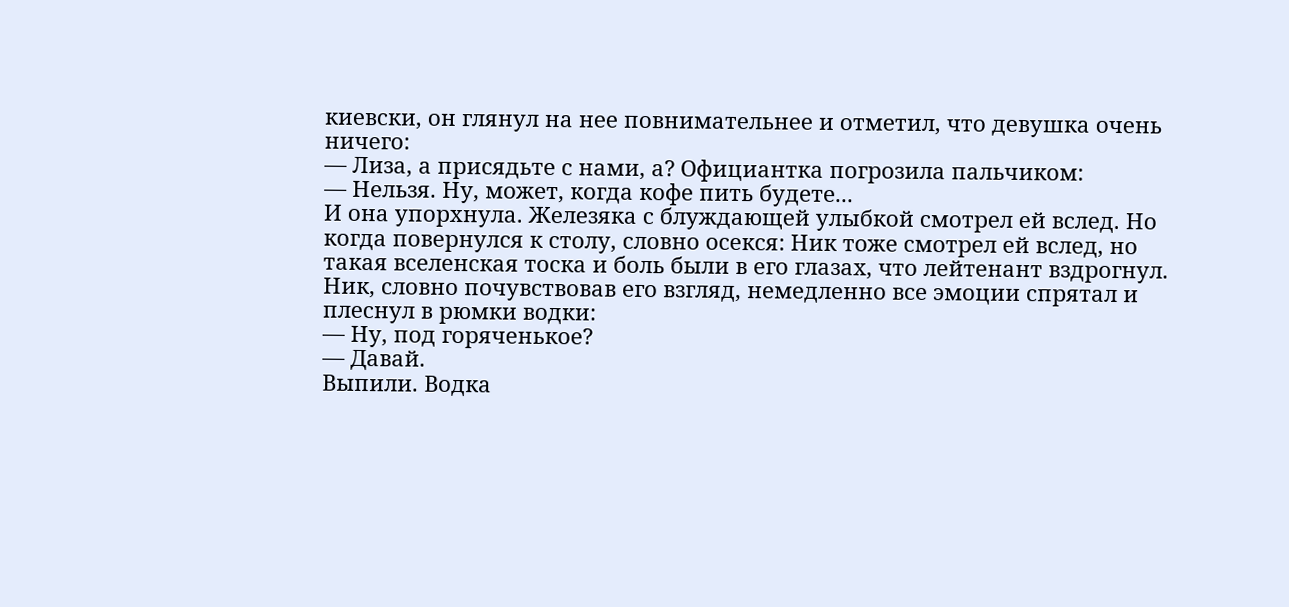киевски, он глянул на нее повнимательнее и отметил, что девушка очень ничего:
— Лиза, а присядьте с нами, а? Официантка погрозила пальчиком:
— Нельзя. Ну, может, когда кофе пить будете...
И она упорхнула. Железяка с блуждающей улыбкой смотрел ей вслед. Но когда повернулся к столу, словно осекся: Ник тоже смотрел ей вслед, но такая вселенская тоска и боль были в его глазах, что лейтенант вздрогнул.
Ник, словно почувствовав его взгляд, немедленно все эмоции спрятал и плеснул в рюмки водки:
— Ну, под горяченькое?
— Давай.
Выпили. Водка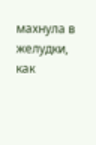махнула в желудки, как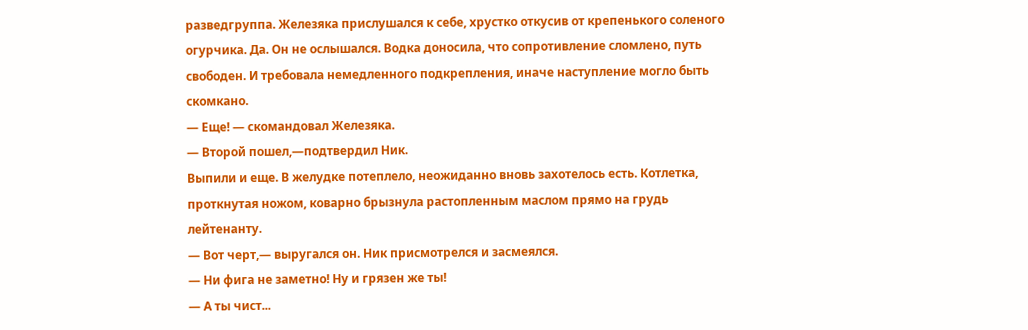разведгруппа. Железяка прислушался к себе, хрустко откусив от крепенького соленого огурчика. Да. Он не ослышался. Водка доносила, что сопротивление сломлено, путь свободен. И требовала немедленного подкрепления, иначе наступление могло быть скомкано.
— Еще! — скомандовал Железяка.
— Второй пошел,—подтвердил Ник.
Выпили и еще. В желудке потеплело, неожиданно вновь захотелось есть. Котлетка, проткнутая ножом, коварно брызнула растопленным маслом прямо на грудь лейтенанту.
— Вот черт,— выругался он. Ник присмотрелся и засмеялся.
— Ни фига не заметно! Ну и грязен же ты!
— А ты чист...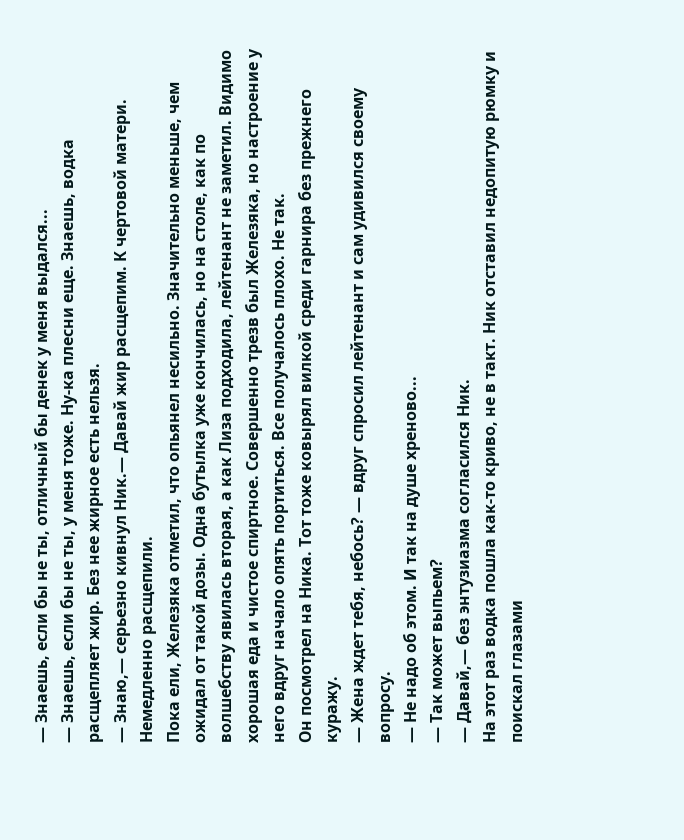— Знаешь, если бы не ты, отличный бы денек у меня выдался...
— Знаешь, если бы не ты, у меня тоже. Ну-ка плесни еще. Знаешь, водка расщепляет жир. Без нее жирное есть нельзя.
— Знаю,— серьезно кивнул Ник.— Давай жир расщепим. К чертовой матери.
Немедленно расщепили.
Пока ели, Железяка отметил, что опьянел несильно. Значительно меньше, чем ожидал от такой дозы. Одна бутылка уже кончилась, но на столе, как по волшебству явилась вторая, а как Лиза подходила, лейтенант не заметил. Видимо хорошая еда и чистое спиртное. Совершенно трезв был Железяка, но настроение у него вдруг начало опять портиться. Все получалось плохо. Не так.
Он посмотрел на Ника. Тот тоже ковырял вилкой среди гарнира без прежнего куражу.
— Жена ждет тебя, небось? — вдруг спросил лейтенант и сам удивился своему вопросу.
— Не надо об этом. И так на душе хреново...
— Так может выпьем?
— Давай,— без энтузиазма согласился Ник.
На этот раз водка пошла как-то криво, не в такт. Ник отставил недопитую рюмку и поискал глазами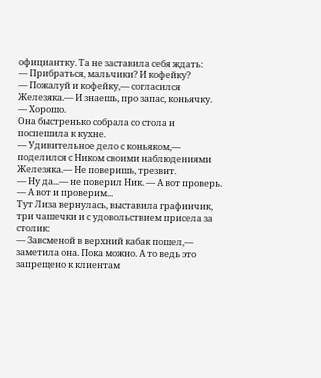официантку. Та не заставила себя ждать:
— Прибраться, мальчики? И кофейку?
— Пожалуй и кофейку,— согласился Железяка.— И знаешь, про запас, коньячку.
— Хорошо.
Она быстренько собрала со стола и поспешила к кухне.
— Удивительное дело с коньяком,— поделился с Ником своими наблюдениями Железяка.— Не поверишь, трезвит.
— Ну да...— не поверил Ник. — А вот проверь.
— А вот и проверим...
Тут Лиза вернулась, выставила графинчик, три чашечки и с удовольствием присела за столик:
— Завсменой в верхний кабак пошел,— заметила она. Пока можно. А то ведь это запрещено к клиентам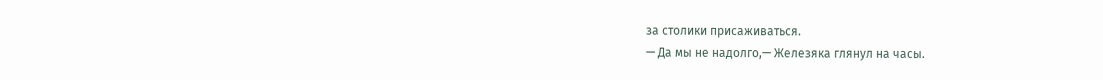за столики присаживаться.
— Да мы не надолго,— Железяка глянул на часы.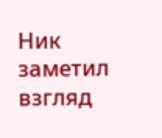Ник заметил взгляд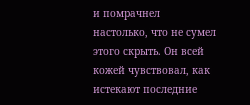и помрачнел настолько, что не сумел этого скрыть. Он всей кожей чувствовал, как истекают последние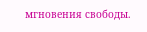мгновения свободы.